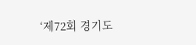‘제72회 경기도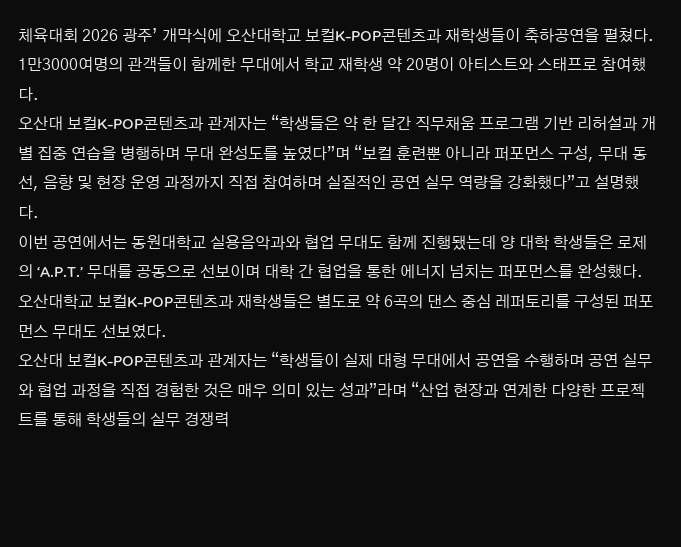체육대회 2026 광주’ 개막식에 오산대학교 보컬K-POP콘텐츠과 재학생들이 축하공연을 펼쳤다.
1만3000여명의 관객들이 함께한 무대에서 학교 재학생 약 20명이 아티스트와 스태프로 참여했다.
오산대 보컬K-POP콘텐츠과 관계자는 “학생들은 약 한 달간 직무채움 프로그램 기반 리허설과 개별 집중 연습을 병행하며 무대 완성도를 높였다”며 “보컬 훈련뿐 아니라 퍼포먼스 구성, 무대 동선, 음향 및 현장 운영 과정까지 직접 참여하며 실질적인 공연 실무 역량을 강화했다”고 설명했다.
이번 공연에서는 동원대학교 실용음악과와 협업 무대도 함께 진행됐는데 양 대학 학생들은 로제의 ‘A.P.T.’ 무대를 공동으로 선보이며 대학 간 협업을 통한 에너지 넘치는 퍼포먼스를 완성했다.
오산대학교 보컬K-POP콘텐츠과 재학생들은 별도로 약 6곡의 댄스 중심 레퍼토리를 구성된 퍼포먼스 무대도 선보였다.
오산대 보컬K-POP콘텐츠과 관계자는 “학생들이 실제 대형 무대에서 공연을 수행하며 공연 실무와 협업 과정을 직접 경험한 것은 매우 의미 있는 성과”라며 “산업 현장과 연계한 다양한 프로젝트를 통해 학생들의 실무 경쟁력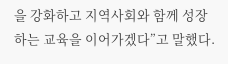을 강화하고 지역사회와 함께 성장하는 교육을 이어가겠다”고 말했다.